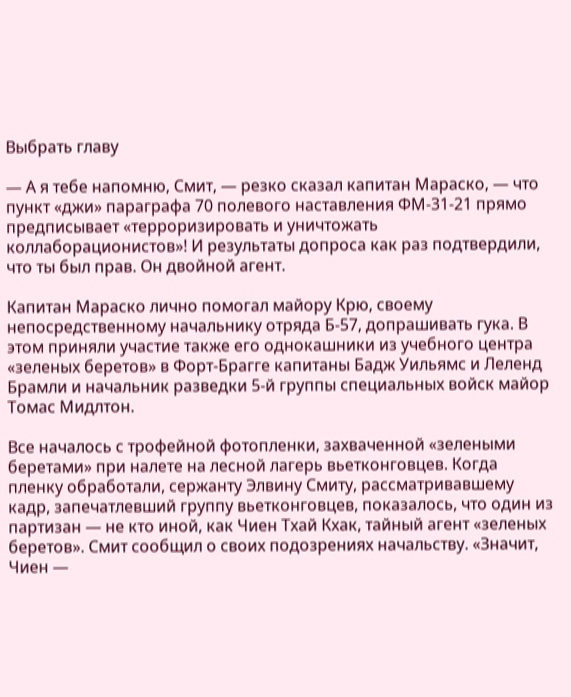Выбрать главу

— А я тебе напомню, Смит, — резко сказал капитан Мараско, — что пункт «джи» параграфа 70 полевого наставления ФМ-31-21 прямо предписывает «терроризировать и уничтожать коллаборационистов»! И результаты допроса как раз подтвердили, что ты был прав. Он двойной агент.

Капитан Мараско лично помогал майору Крю, своему непосредственному начальнику отряда Б-57, допрашивать гука. В этом приняли участие также его однокашники из учебного центра «зеленых беретов» в Форт-Брагге капитаны Бадж Уильямс и Леленд Брамли и начальник разведки 5-й группы специальных войск майор Томас Мидлтон.

Все началось с трофейной фотопленки, захваченной «зелеными беретами» при налете на лесной лагерь вьетконговцев. Когда пленку обработали, сержанту Элвину Смиту, рассматривавшему кадр, запечатлевший группу вьетконговцев, показалось, что один из партизан — не кто иной, как Чиен Тхай Кхак, тайный агент «зеленых беретов». Смит сообщил о своих подозрениях начальству. «Значит, Чиен —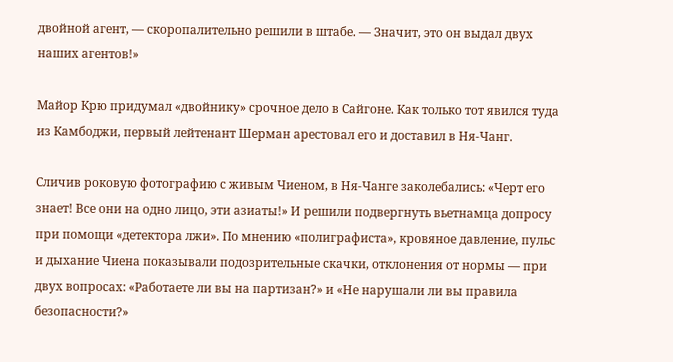двойной агент, — скоропалительно решили в штабе. — Значит, это он выдал двух наших агентов!»

Майор Крю придумал «двойнику» срочное дело в Сайгоне. Как только тот явился туда из Камбоджи, первый лейтенант Шерман арестовал его и доставил в Ня-Чанг.

Сличив роковую фотографию с живым Чиеном, в Ня-Чанге заколебались: «Черт его знает! Все они на одно лицо, эти азиаты!» И решили подвергнуть вьетнамца допросу при помощи «детектора лжи». По мнению «полиграфиста», кровяное давление, пульс и дыхание Чиена показывали подозрительные скачки, отклонения от нормы — при двух вопросах: «Работаете ли вы на партизан?» и «Не нарушали ли вы правила безопасности?»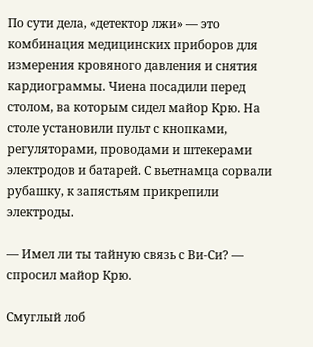По сути дела, «детектор лжи» — это комбинация медицинских приборов для измерения кровяного давления и снятия кардиограммы. Чиена посадили перед столом, ва которым сидел майор Крю. На столе установили пульт с кнопками, регуляторами, проводами и штекерами электродов и батарей. С вьетнамца сорвали рубашку, к запястьям прикрепили электроды.

— Имел ли ты тайную связь с Ви-Си? — спросил майор Крю.

Смуглый лоб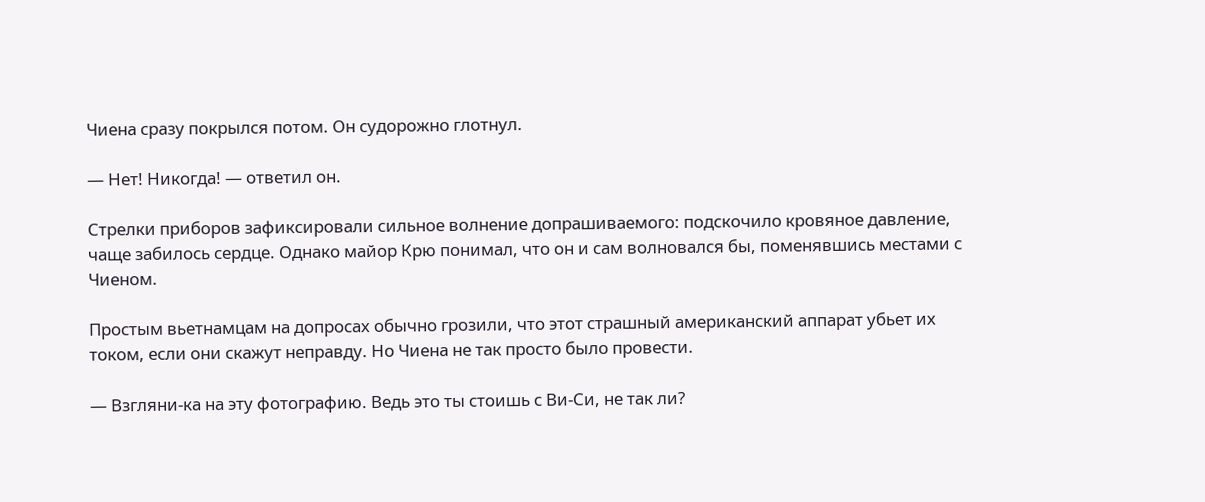Чиена сразу покрылся потом. Он судорожно глотнул.

— Нет! Никогда! — ответил он.

Стрелки приборов зафиксировали сильное волнение допрашиваемого: подскочило кровяное давление, чаще забилось сердце. Однако майор Крю понимал, что он и сам волновался бы, поменявшись местами с Чиеном.

Простым вьетнамцам на допросах обычно грозили, что этот страшный американский аппарат убьет их током, если они скажут неправду. Но Чиена не так просто было провести.

— Взгляни-ка на эту фотографию. Ведь это ты стоишь с Ви-Си, не так ли?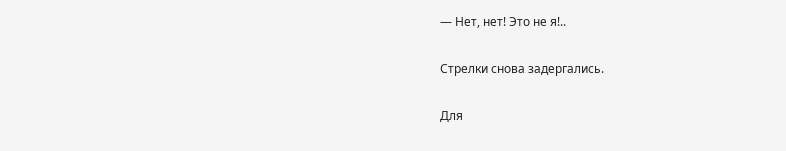— Нет, нет! Это не я!..

Стрелки снова задергались.

Для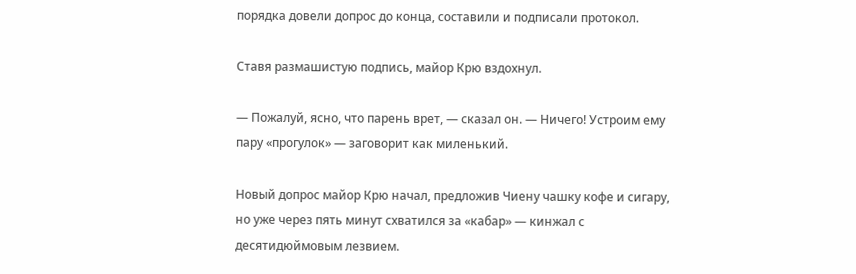порядка довели допрос до конца, составили и подписали протокол.

Ставя размашистую подпись, майор Крю вздохнул.

— Пожалуй, ясно, что парень врет, — сказал он. — Ничего! Устроим ему пару «прогулок» — заговорит как миленький.

Новый допрос майор Крю начал, предложив Чиену чашку кофе и сигару, но уже через пять минут схватился за «кабар» — кинжал с десятидюймовым лезвием.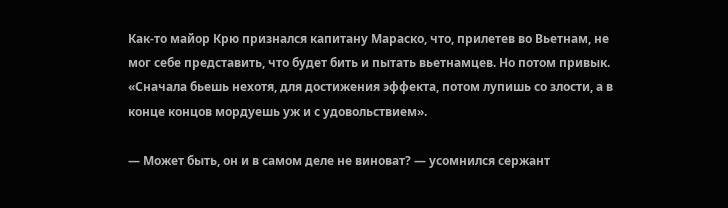Как-то майор Крю признался капитану Мараско, что, прилетев во Вьетнам, не мог себе представить, что будет бить и пытать вьетнамцев. Но потом привык. «Сначала бьешь нехотя, для достижения эффекта, потом лупишь со злости, а в конце концов мордуешь уж и с удовольствием».

— Может быть, он и в самом деле не виноват? — усомнился сержант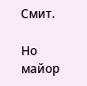Смит.

Но майор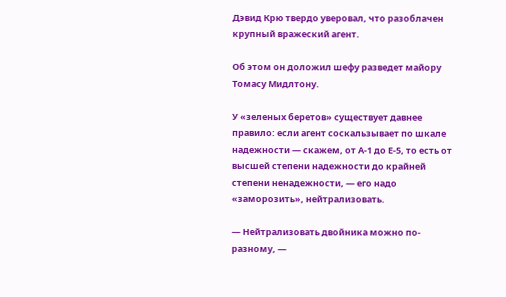Дэвид Крю твердо уверовал, что разоблачен крупный вражеский агент.

Об этом он доложил шефу разведет майору Томасу Мидлтону.

У «зеленых беретов» существует давнее правило: если агент соскальзывает по шкале надежности — скажем, от А-1 до Е-5, то есть от высшей степени надежности до крайней степени ненадежности, — его надо «заморозить», нейтрализовать.

— Нейтрализовать двойника можно по-разному, —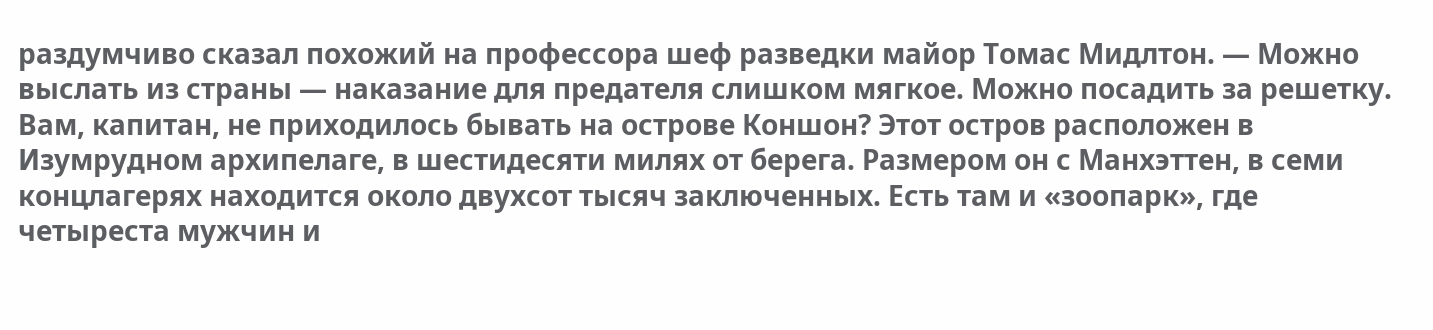раздумчиво сказал похожий на профессора шеф разведки майор Томас Мидлтон. — Можно выслать из страны — наказание для предателя слишком мягкое. Можно посадить за решетку. Вам, капитан, не приходилось бывать на острове Коншон? Этот остров расположен в Изумрудном архипелаге, в шестидесяти милях от берега. Размером он с Манхэттен, в семи концлагерях находится около двухсот тысяч заключенных. Есть там и «зоопарк», где четыреста мужчин и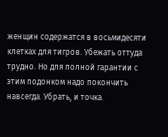женщин содержатся в восьмидесяти клетках для тигров. Убежать оттуда трудно. Но для полной гарантии с этим подонком надо покончить навсегда. Убрать, и точка.